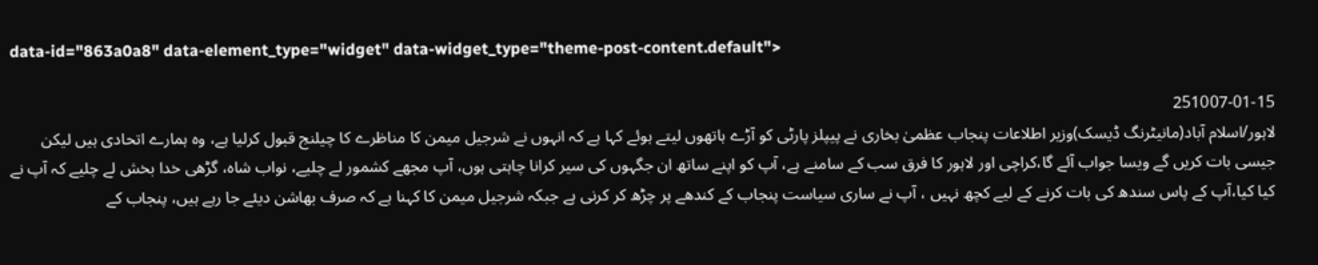data-id="863a0a8" data-element_type="widget" data-widget_type="theme-post-content.default">

251007-01-15
لاہور/اسلام آباد(مانیٹرنگ ڈیسک)وزیر اطلاعات پنجاب عظمیٰ بخاری نے پیپلز پارٹی کو آڑے ہاتھوں لیتے ہوئے کہا ہے کہ انہوں نے شرجیل میمن کا مناظرے کا چیلنج قبول کرلیا ہے، وہ ہمارے اتحادی ہیں لیکن جیسی بات کریں گے ویسا جواب آئے گا،کراچی اور لاہور کا فرق سب کے سامنے ہے، آپ کو اپنے ساتھ ان جگہوں کی سیر کرانا چاہتی ہوں، آپ مجھے کشمور لے چلیے، نواب شاہ، گڑھی خدا بخش لے چلیے کہ آپ نے کیا کیا،آپ کے پاس سندھ کی بات کرنے کے لیے کچھ نہیں ، آپ نے ساری سیاست پنجاب کے کندھے پر چڑھ کر کرنی ہے جبکہ شرجیل میمن کا کہنا ہے کہ صرف بھاشن دیئے جا رہے ہیں، پنجاب کے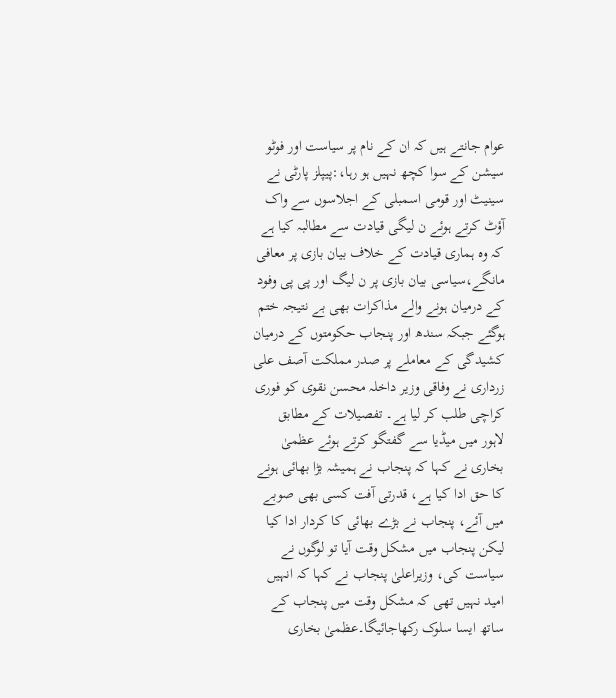عوام جانتے ہیں کہ ان کے نام پر سیاست اور فوٹو سیشن کے سوا کچھ نہیں ہو رہا،:پیپلز پارٹی نے سینیٹ اور قومی اسمبلی کے اجلاسوں سے واک آؤٹ کرتے ہوئے ن لیگی قیادت سے مطالبہ کیا ہے کہ وہ ہماری قیادت کے خلاف بیان بازی پر معافی مانگے،سیاسی بیان بازی پر ن لیگ اور پی پی وفود کے درمیان ہونے والے مذاکرات بھی بے نتیجہ ختم ہوگئے جبکہ سندھ اور پنجاب حکومتوں کے درمیان کشیدگی کے معاملے پر صدر مملکت آصف علی زرداری نے وفاقی وزیر داخلہ محسن نقوی کو فوری کراچی طلب کر لیا ہے۔ تفصیلات کے مطابق لاہور میں میڈیا سے گفتگو کرتے ہوئے عظمیٰ بخاری نے کہا کہ پنجاب نے ہمیشہ بڑا بھائی ہونے کا حق ادا کیا ہے، قدرتی آفت کسی بھی صوبے میں آئے، پنجاب نے بڑے بھائی کا کردار ادا کیا لیکن پنجاب میں مشکل وقت آیا تو لوگوں نے سیاست کی، وزیراعلیٰ پنجاب نے کہا کہ انہیں امید نہیں تھی کہ مشکل وقت میں پنجاب کے ساتھ ایسا سلوک رکھاجائیگا۔عظمیٰ بخاری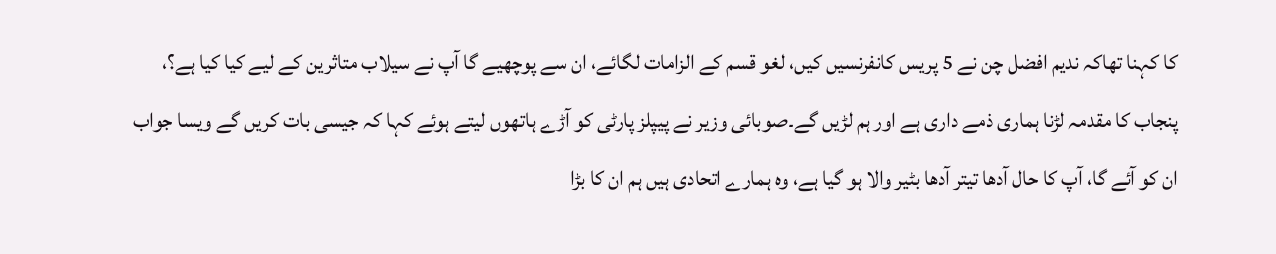کا کہنا تھاکہ ندیم افضل چن نے 5 پریس کانفرنسیں کیں، لغو قسم کے الزامات لگائے، ان سے پوچھیے گا آپ نے سیلاب متاثرین کے لیے کیا کیا ہے؟، پنجاب کا مقدمہ لڑنا ہماری ذمے داری ہے اور ہم لڑیں گے۔صوبائی وزیر نے پیپلز پارٹی کو آڑے ہاتھوں لیتے ہوئے کہا کہ جیسی بات کریں گے ویسا جواب ان کو آئے گا، آپ کا حال آدھا تیتر آدھا بٹیر والا ہو گیا ہے، وہ ہمارے اتحادی ہیں ہم ان کا بڑا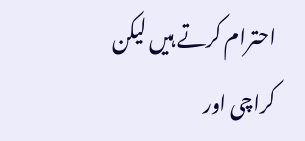احترام کرتے ہیں لیکن کراچی اور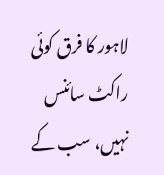لاہور کا فرق کوئی راکٹ سائنس نہیں، سب کے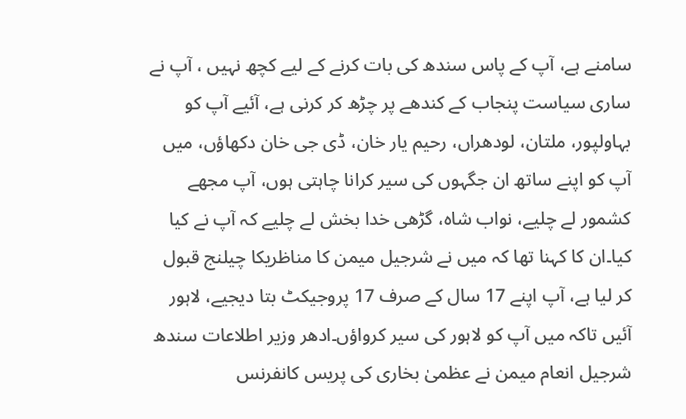سامنے ہے، آپ کے پاس سندھ کی بات کرنے کے لیے کچھ نہیں ، آپ نے ساری سیاست پنجاب کے کندھے پر چڑھ کر کرنی ہے، آئیے آپ کو بہاولپور، ملتان، لودھراں، رحیم یار خان، ڈی جی خان دکھاؤں، میں آپ کو اپنے ساتھ ان جگہوں کی سیر کرانا چاہتی ہوں، آپ مجھے کشمور لے چلیے، نواب شاہ، گڑھی خدا بخش لے چلیے کہ آپ نے کیا کیا۔ان کا کہنا تھا کہ میں نے شرجیل میمن کا مناظریکا چیلنج قبول کر لیا ہے، آپ اپنے 17 سال کے صرف 17 پروجیکٹ بتا دیجیے، لاہور آئیں تاکہ میں آپ کو لاہور کی سیر کرواؤں۔ادھر وزیر اطلاعات سندھ شرجیل انعام میمن نے عظمیٰ بخاری کی پریس کانفرنس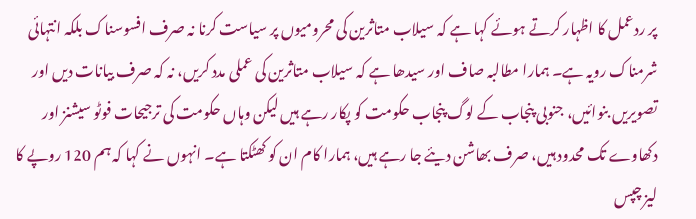پر ردعمل کا اظہار کرتے ہوئے کہا ہے کہ سیلاب متاثرین کی محرومیوں پر سیاست کرنا نہ صرف افسوسناک بلکہ انتہائی شرمناک رویہ ہے۔ ہمارا مطالبہ صاف اور سیدھا ہے کہ سیلاب متاثرین کی عملی مدد کریں، نہ کہ صرف بیانات دیں اور تصویریں بنوائیں، جنوبی پنجاب کے لوگ پنجاب حکومت کو پکار رہے ہیں لیکن وہاں حکومت کی ترجیحات فوٹو سیشنز اور دکھاوے تک محدود ہیں، صرف بھاشن دیئے جا رہے ہیں، ہمارا کام ان کو کھٹکتا ہے۔ انہوں نے کہا کہ ہم 120 روپے کا لیز چپس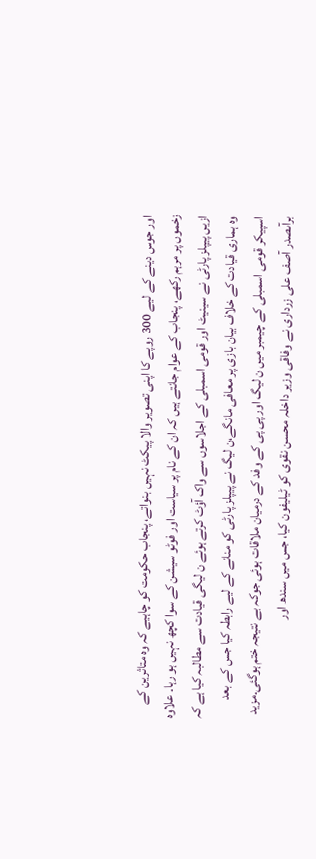اور جوس دینے کے لیے 300 روپے کا اپنی تصویر والا پیکٹ نہیں بنواتے، پنجاب حکومت کو چاہیے کہ وہ متاثرین کے زخموں پر مرہم رکھے، پنجاب کے عوام جانتے ہیں کہ ان کے نام پر سیاست اور فوٹو سیشن کے سوا کچھ نہیں ہو رہا۔ علاوہ ازیں پیپلز پارٹی نے سینیٹ اور قومی اسمبلی کے اجلاسوں سے واک آؤٹ کرتے ہوئے ن لیگی قیادت سے مطالبہ کیا ہے کہ وہ ہماری قیادت کے خلاف بیان بازی پر معافی مانگے،ن لیگ نے پیپلز پارٹی کو منانے کے لیے رابطہ کیا جس کے بعد اسپیکر قومی اسمبلی کے چیمبر میں ن لیگ اور پی پی کے وفد کے درمیان ملاقات ہوئی جوکہ بے نتیجہ ختم ہوگئی۔مزید برآںصدر آصف علی زرداری نے وفاقی وزیر داخلہ محسن نقوی کو ٹیلیفون کیا، جس میں سندھ اور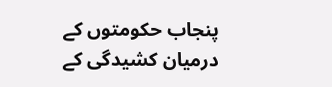پنجاب حکومتوں کے درمیان کشیدگی کے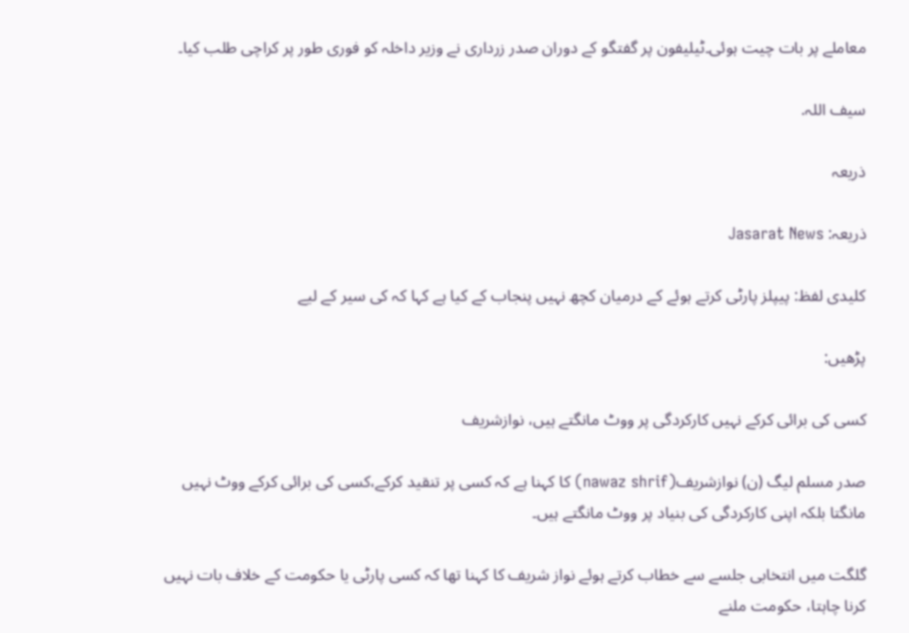معاملے پر بات چیت ہوئی۔ٹیلیفون پر گفتگو کے دوران صدر زرداری نے وزیر داخلہ کو فوری طور پر کراچی طلب کیا۔

سیف اللہ.

ذریعہ

ذریعہ: Jasarat News

کلیدی لفظ: پیپلز پارٹی کرتے ہوئے کے درمیان کچھ نہیں پنجاب کے کیا ہے کہا کہ کی سیر کے لیے

پڑھیں:

کسی کی برائی کرکے نہیں کارکردگی پر ووٹ مانگتے ہیں، نوازشریف

صدر مسلم لیگ (ن) نوازشریف(nawaz shrif) کا کہنا ہے کہ کسی پر تنقید کرکے،کسی کی برائی کرکے ووٹ نہیں مانگتا بلکہ اپنی کارکردگی کی بنیاد پر ووٹ مانگتے ہیں۔

گلگت میں انتخابی جلسے سے خطاب کرتے ہوئے نواز شریف کا کہنا تھا کہ کسی پارٹی یا حکومت کے خلاف بات نہیں کرنا چاہتا، حکومت ملنے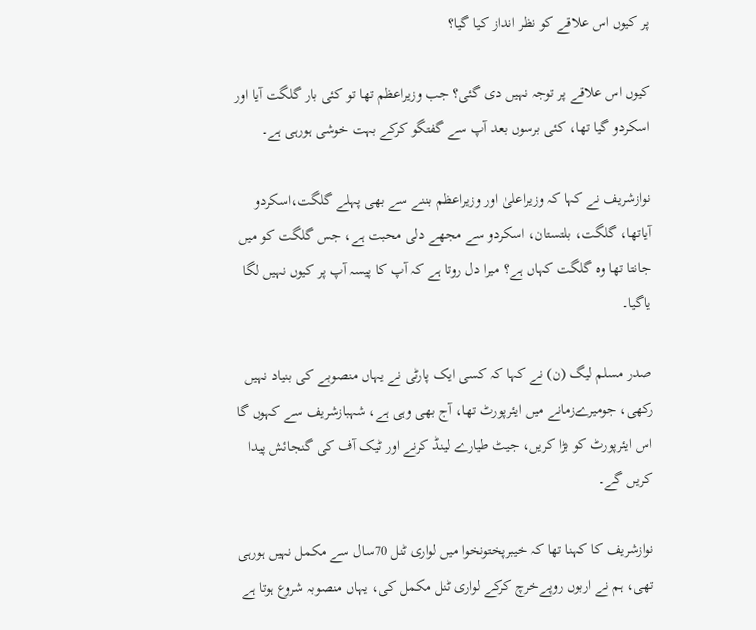پر کیوں اس علاقے کو نظر انداز کیا گیا؟

کیوں اس علاقے پر توجہ نہیں دی گئی؟ جب وزیراعظم تھا تو کئی بار گلگت آیا اور اسکردو گیا تھا، کئی برسوں بعد آپ سے گفتگو کرکے بہت خوشی ہورہی ہے۔

نوازشریف نے کہا کہ وزیراعلیٰ اور وزیراعظم بننے سے بھی پہلے گلگت،اسکردو آیاتھا، گلگت، بلتستان، اسکردو سے مجھے دلی محبت ہے، جس گلگت کو میں جانتا تھا وہ گلگت کہاں ہے؟ میرا دل روتا ہے کہ آپ کا پیسہ آپ پر کیوں نہیں لگا یاگیا۔

صدر مسلم لیگ (ن) نے کہا کہ کسی ایک پارٹی نے یہاں منصوبے کی بنیاد نہیں رکھی، جومیرےزمانے میں ایئرپورٹ تھا، آج بھی وہی ہے، شہبازشریف سے کہوں گا اس ایئرپورٹ کو بڑا کریں، جیٹ طیارے لینڈ کرنے اور ٹیک آف کی گنجائش پیدا کریں گے۔

نوازشریف کا کہنا تھا کہ خیبرپختونخوا میں لواری ٹنل 70سال سے مکمل نہیں ہورہی تھی، ہم نے اربوں روپےخرچ کرکے لواری ٹنل مکمل کی، یہاں منصوبہ شروع ہوتا ہے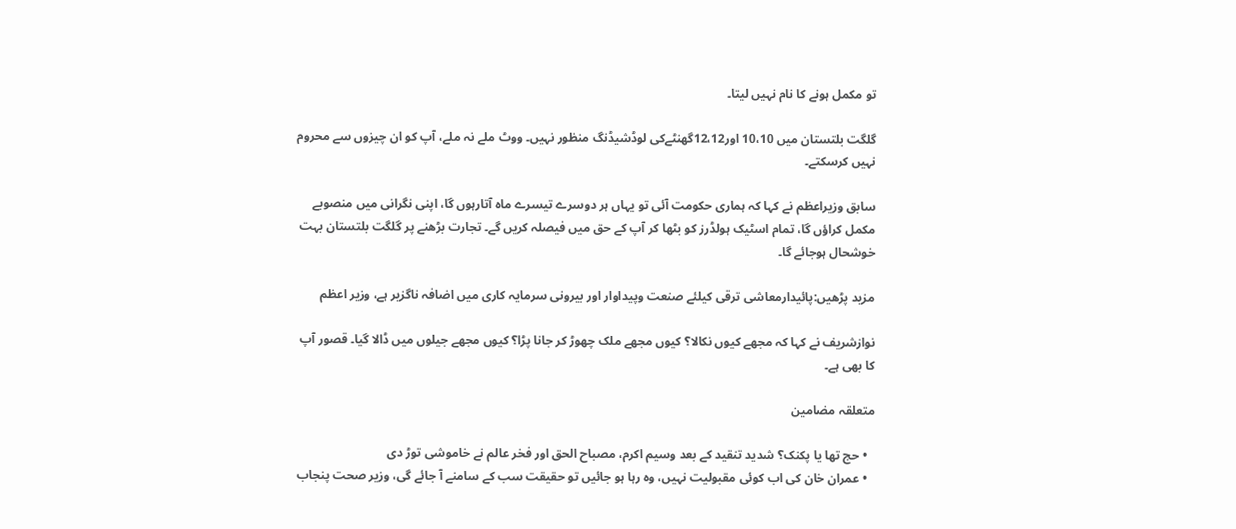تو مکمل ہونے کا نام نہیں لیتا۔

گلگت بلتستان میں 10،10 اور12،12گھنٹےکی لوڈشیڈنگ منظور نہیں۔ ووٹ ملے نہ ملے، آپ کو ان چیزوں سے محروم نہیں کرسکتے۔

سابق وزیراعظم نے کہا کہ ہماری حکومت آئی تو یہاں ہر دوسرے تیسرے ماہ آتارہوں گا، اپنی نگرانی میں منصوبے مکمل کراؤں گا، تمام اسٹیک ہولڈرز کو بٹھا کر آپ کے حق میں فیصلہ کریں گے۔ تجارت بڑھنے پر گلگت بلتستان بہت خوشحال ہوجائے گا۔

مزید پڑھیں:پائیدارمعاشی ترقی کیلئے صنعت وپیداوار اور بیرونی سرمایہ کاری میں اضافہ ناگزیر ہے، وزیر اعظم

نوازشریف نے کہا کہ مجھے کیوں نکالا؟ کیوں مجھے ملک چھوڑ کر جانا پڑا؟ کیوں مجھے جیلوں میں ڈالا گیا۔ قصور آپ کا بھی ہے۔

متعلقہ مضامین

  • حج تھا یا پکنک؟ شدید تنقید کے بعد وسیم اکرم، مصباح الحق اور فخر عالم نے خاموشی توڑ دی
  • عمران خان کی اب کوئی مقبولیت نہیں، وہ رہا ہو جائیں تو حقیقت سب کے سامنے آ جائے گی، وزیر صحت پنجاب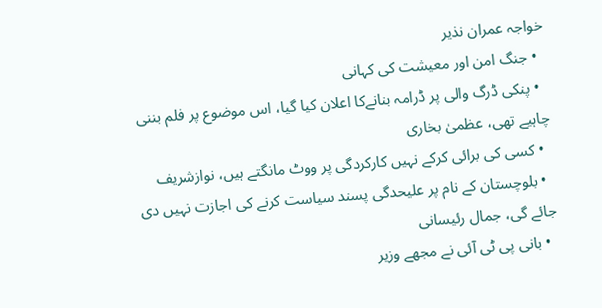خواجہ عمران نذیر
  • جنگ امن اور معیشت کی کہانی
  • پنکی ڈرگ والی پر ڈرامہ بنانےکا اعلان کیا گیا، اس موضوع پر فلم بننی چاہیے تھی، عظمیٰ بخاری
  • کسی کی برائی کرکے نہیں کارکردگی پر ووٹ مانگتے ہیں، نوازشریف
  • بلوچستان کے نام پر علیحدگی پسند سیاست کرنے کی اجازت نہیں دی جائے گی، جمال رئیسانی
  • بانی پی ٹی آئی نے مجھے وزیر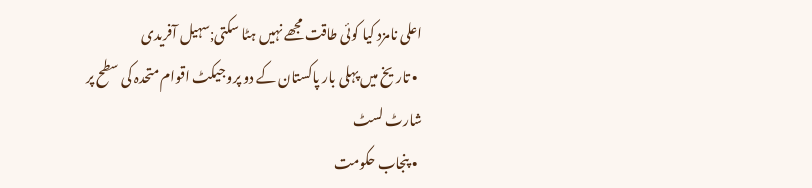اعلی نامزد کیا کوئی طاقت مجھے نہیں ہٹا سکتی;سہیل آفریدی
  • تاریخ میں پہلی بار پاکستان کے دو پروجیکٹ اقوام متحدہ کی سطح پر شارٹ لسٹ
  • پنجاب حکومت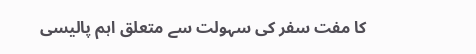کا مفت سفر کی سہولت سے متعلق اہم پالیسی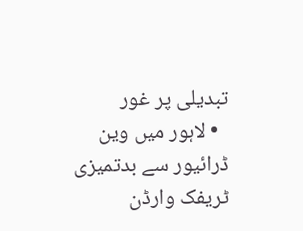تبدیلی پر غور
  • لاہور میں وین ڈرائیور سے بدتمیزی ٹریفک وارڈن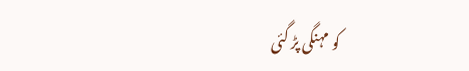کو مہنگی پڑ گئی